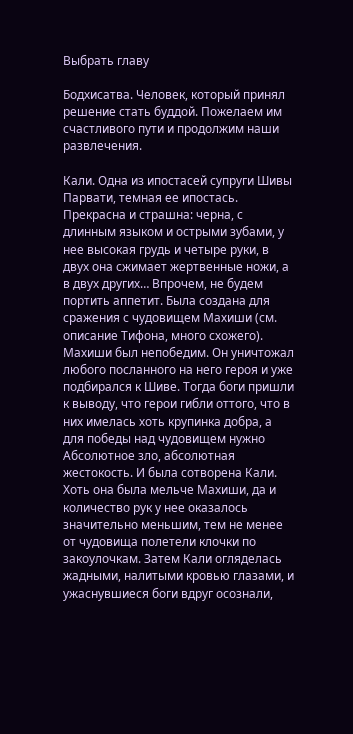Выбрать главу

Бодхисатва. Человек, который принял решение стать буддой. Пожелаем им счастливого пути и продолжим наши развлечения.

Кали. Одна из ипостасей супруги Шивы Парвати, темная ее ипостась. Прекрасна и страшна: черна, с длинным языком и острыми зубами, у нее высокая грудь и четыре руки, в двух она сжимает жертвенные ножи, а в двух других… Впрочем, не будем портить аппетит. Была создана для сражения с чудовищем Махиши (см. описание Тифона, много схожего). Махиши был непобедим. Он уничтожал любого посланного на него героя и уже подбирался к Шиве. Тогда боги пришли к выводу, что герои гибли оттого, что в них имелась хоть крупинка добра, а для победы над чудовищем нужно Абсолютное зло, абсолютная жестокость. И была сотворена Кали. Хоть она была мельче Махиши, да и количество рук у нее оказалось значительно меньшим, тем не менее от чудовища полетели клочки по закоулочкам. Затем Кали огляделась жадными, налитыми кровью глазами, и ужаснувшиеся боги вдруг осознали,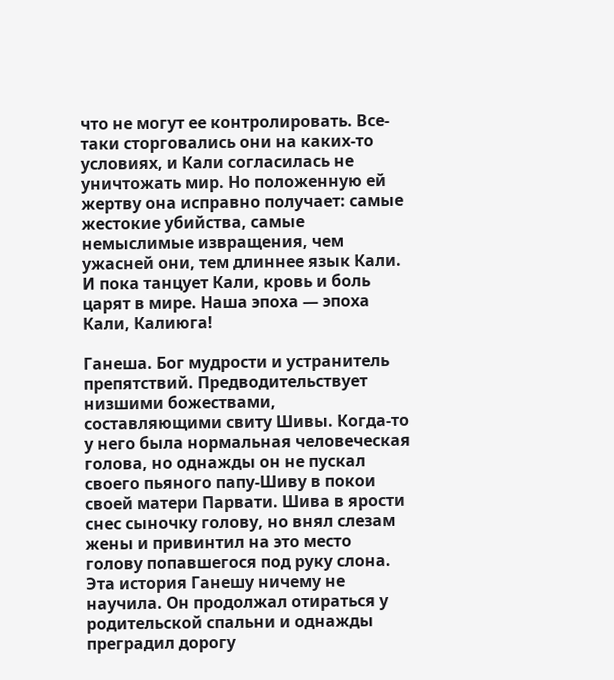что не могут ее контролировать. Все-таки сторговались они на каких-то условиях, и Кали согласилась не уничтожать мир. Но положенную ей жертву она исправно получает: самые жестокие убийства, самые немыслимые извращения, чем ужасней они, тем длиннее язык Кали. И пока танцует Кали, кровь и боль царят в мире. Наша эпоха — эпоха Кали, Калиюга!

Ганеша. Бог мудрости и устранитель препятствий. Предводительствует низшими божествами, составляющими свиту Шивы. Когда-то у него была нормальная человеческая голова, но однажды он не пускал своего пьяного папу-Шиву в покои своей матери Парвати. Шива в ярости снес сыночку голову, но внял слезам жены и привинтил на это место голову попавшегося под руку слона. Эта история Ганешу ничему не научила. Он продолжал отираться у родительской спальни и однажды преградил дорогу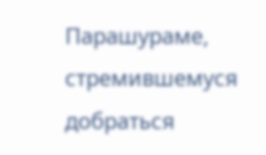Парашураме, стремившемуся добраться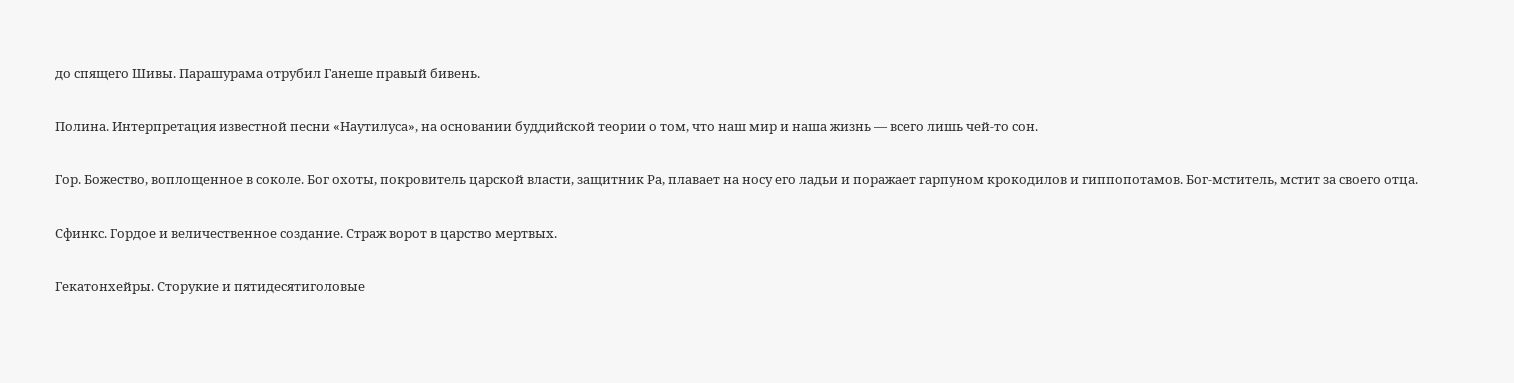до спящего Шивы. Парашурама отрубил Ганеше правый бивень.

Полина. Интерпретация известной песни «Наутилуса», на основании буддийской теории о том, что наш мир и наша жизнь — всего лишь чей-то сон.

Гор. Божество, воплощенное в соколе. Бог охоты, покровитель царской власти, защитник Ра, плавает на носу его ладьи и поражает гарпуном крокодилов и гиппопотамов. Бог-мститель, мстит за своего отца.

Сфинкс. Гордое и величественное создание. Страж ворот в царство мертвых.

Гекатонхейры. Сторукие и пятидесятиголовые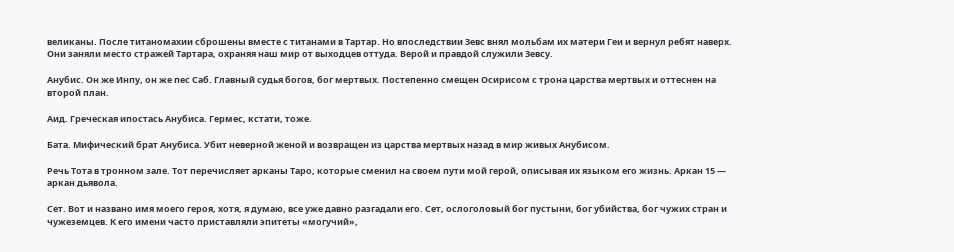великаны. После титаномахии сброшены вместе с титанами в Тартар. Но впоследствии Зевс внял мольбам их матери Геи и вернул ребят наверх. Они заняли место стражей Тартара, охраняя наш мир от выходцев оттуда. Верой и правдой служили Зевсу.

Анубис. Он же Инпу, он же пес Саб. Главный судья богов, бог мертвых. Постепенно смещен Осирисом с трона царства мертвых и оттеснен на второй план.

Аид. Греческая ипостась Анубиса. Гермес, кстати, тоже.

Бата. Мифический брат Анубиса. Убит неверной женой и возвращен из царства мертвых назад в мир живых Анубисом.

Речь Тота в тронном зале. Тот перечисляет арканы Таро, которые сменил на своем пути мой герой, описывая их языком его жизнь. Аркан 15 — аркан дьявола.

Сет. Вот и названо имя моего героя, хотя, я думаю, все уже давно разгадали его. Сет, ослоголовый бог пустыни, бог убийства, бог чужих стран и чужеземцев. К его имени часто приставляли эпитеты «могучий»,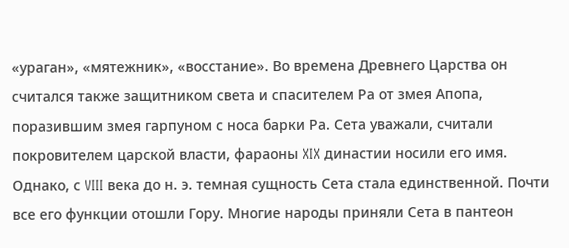«ураган», «мятежник», «восстание». Во времена Древнего Царства он считался также защитником света и спасителем Ра от змея Апопа, поразившим змея гарпуном с носа барки Ра. Сета уважали, считали покровителем царской власти, фараоны XIX династии носили его имя. Однако, с VIII века до н. э. темная сущность Сета стала единственной. Почти все его функции отошли Гору. Многие народы приняли Сета в пантеон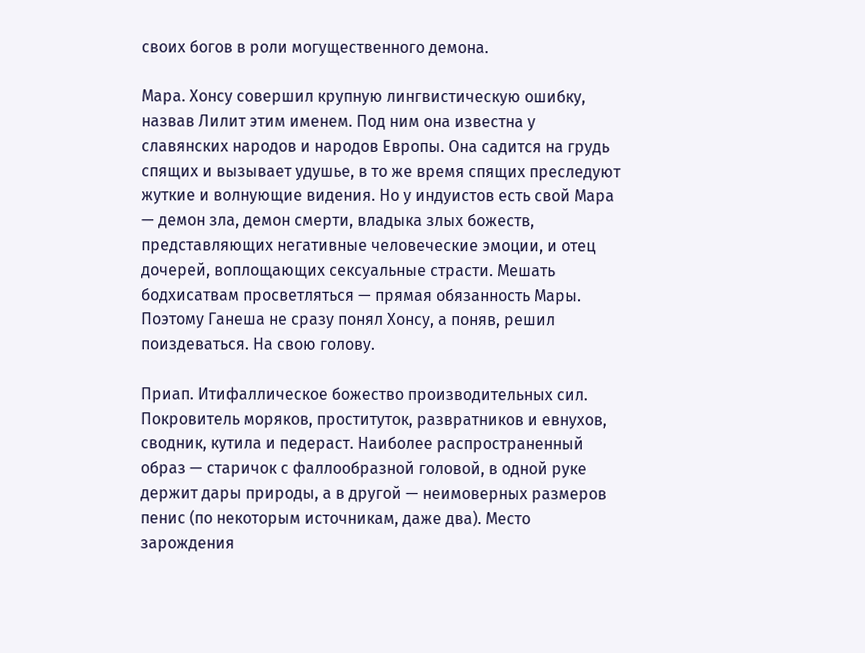своих богов в роли могущественного демона.

Мара. Хонсу совершил крупную лингвистическую ошибку, назвав Лилит этим именем. Под ним она известна у славянских народов и народов Европы. Она садится на грудь спящих и вызывает удушье, в то же время спящих преследуют жуткие и волнующие видения. Но у индуистов есть свой Мара — демон зла, демон смерти, владыка злых божеств, представляющих негативные человеческие эмоции, и отец дочерей, воплощающих сексуальные страсти. Мешать бодхисатвам просветляться — прямая обязанность Мары. Поэтому Ганеша не сразу понял Хонсу, а поняв, решил поиздеваться. На свою голову.

Приап. Итифаллическое божество производительных сил. Покровитель моряков, проституток, развратников и евнухов, сводник, кутила и педераст. Наиболее распространенный образ — старичок с фаллообразной головой, в одной руке держит дары природы, а в другой — неимоверных размеров пенис (по некоторым источникам, даже два). Место зарождения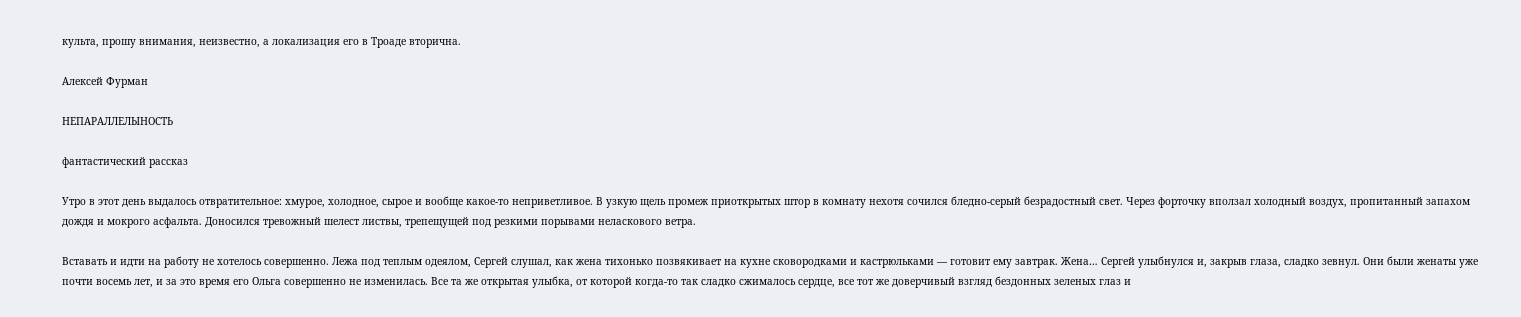культа, прошу внимания, неизвестно, а локализация его в Троаде вторична.

Алексей Фурман

НЕПАРАЛЛЕЛЫНОСТЬ

фантастический рассказ

Утро в этот день выдалось отвратительное: хмурое, холодное, сырое и вообще какое-то неприветливое. В узкую щель промеж приоткрытых штор в комнату нехотя сочился бледно-серый безрадостный свет. Через форточку вползал холодный воздух, пропитанный запахом дождя и мокрого асфальта. Доносился тревожный шелест листвы, трепещущей под резкими порывами неласкового ветра.

Вставать и идти на работу не хотелось совершенно. Лежа под теплым одеялом, Сергей слушал, как жена тихонько позвякивает на кухне сковородками и кастрюльками — готовит ему завтрак. Жена… Сергей улыбнулся и, закрыв глаза, сладко зевнул. Они были женаты уже почти восемь лет, и за это время его Ольга совершенно не изменилась. Все та же открытая улыбка, от которой когда-то так сладко сжималось сердце, все тот же доверчивый взгляд бездонных зеленых глаз и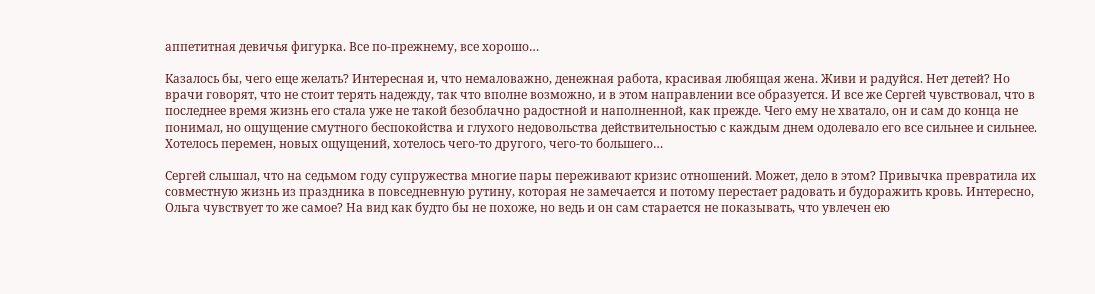аппетитная девичья фигурка. Все по-прежнему, все хорошо…

Казалось бы, чего еще желать? Интересная и, что немаловажно, денежная работа, красивая любящая жена. Живи и радуйся. Нет детей? Но врачи говорят, что не стоит терять надежду, так что вполне возможно, и в этом направлении все образуется. И все же Сергей чувствовал, что в последнее время жизнь его стала уже не такой безоблачно радостной и наполненной, как прежде. Чего ему не хватало, он и сам до конца не понимал, но ощущение смутного беспокойства и глухого недовольства действительностью с каждым днем одолевало его все сильнее и сильнее. Хотелось перемен, новых ощущений, хотелось чего-то другого, чего-то большего…

Сергей слышал, что на седьмом году супружества многие пары переживают кризис отношений. Может, дело в этом? Привычка превратила их совместную жизнь из праздника в повседневную рутину, которая не замечается и потому перестает радовать и будоражить кровь. Интересно, Ольга чувствует то же самое? На вид как будто бы не похоже, но ведь и он сам старается не показывать, что увлечен ею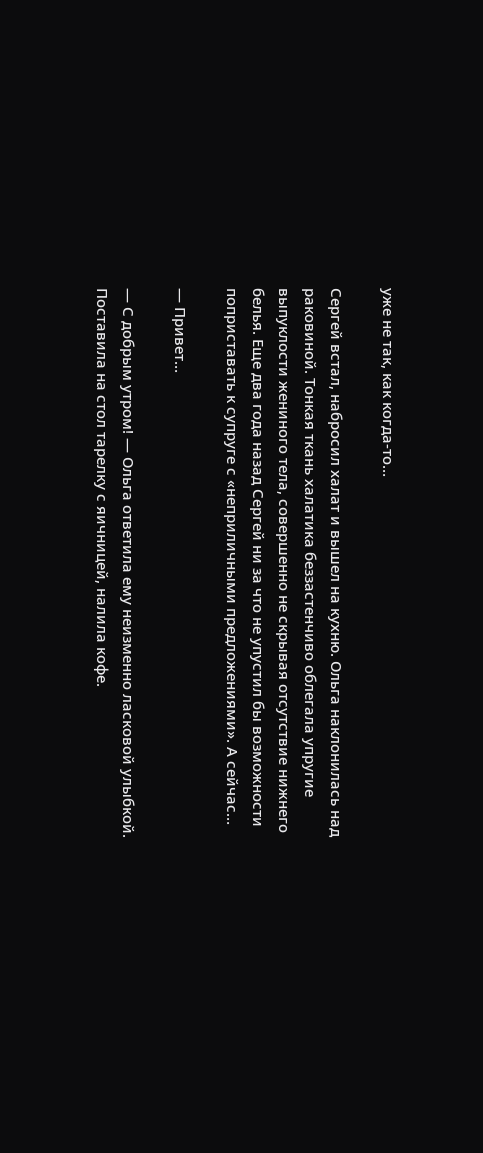уже не так, как когда-то…

Сергей встал, набросил халат и вышел на кухню. Ольга наклонилась над раковиной. Тонкая ткань халатика беззастенчиво облегала упругие выпуклости жениного тела, совершенно не скрывая отсутствие нижнего белья. Еще два года назад Сергей ни за что не упустил бы возможности поприставать к супруге с «неприличными предложениями». А сейчас…

— Привет…

— С добрым утром! — Ольга ответила ему неизменно ласковой улыбкой. Поставила на стол тарелку с яичницей, налила кофе.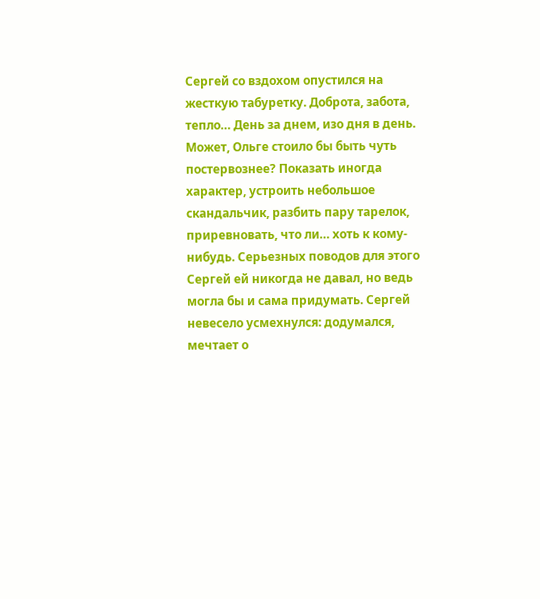Сергей со вздохом опустился на жесткую табуретку. Доброта, забота, тепло… День за днем, изо дня в день. Может, Ольге стоило бы быть чуть постервознее? Показать иногда характер, устроить небольшое скандальчик, разбить пару тарелок, приревновать, что ли… хоть к кому-нибудь. Серьезных поводов для этого Сергей ей никогда не давал, но ведь могла бы и сама придумать. Сергей невесело усмехнулся: додумался, мечтает о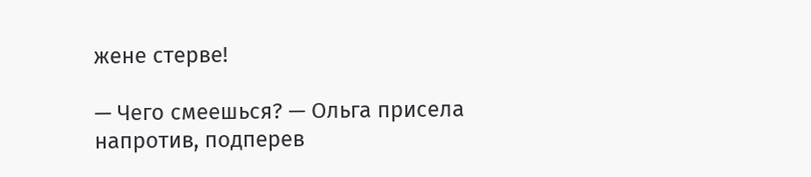жене стерве!

— Чего смеешься? — Ольга присела напротив, подперев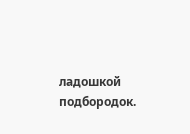ладошкой подбородок.